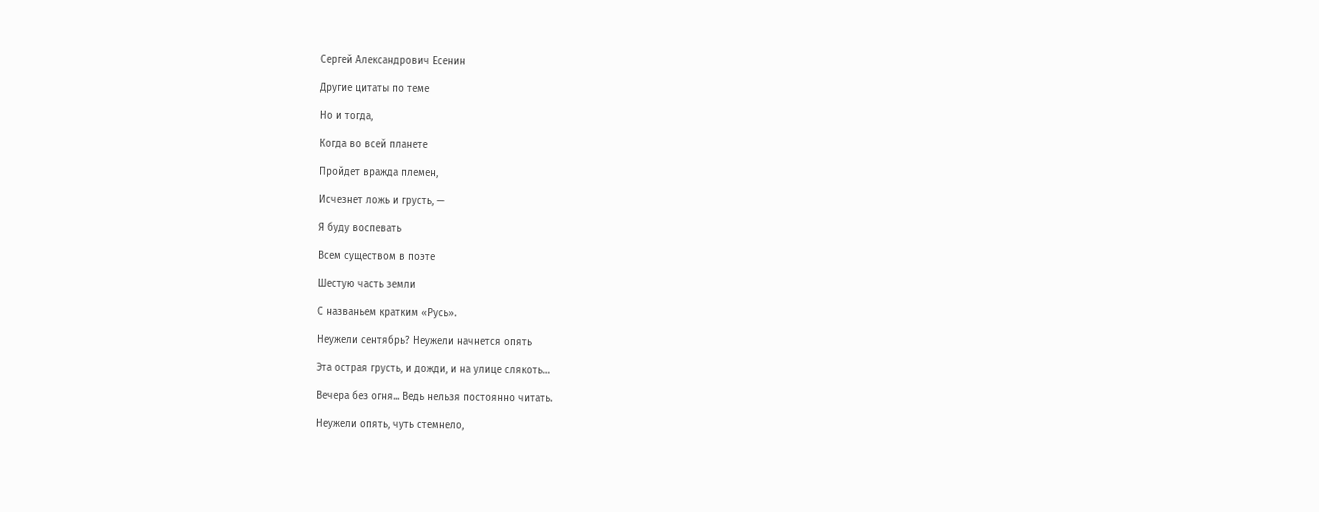Сергей Александрович Есенин

Другие цитаты по теме

Но и тогда,

Когда во всей планете

Пройдет вражда племен,

Исчезнет ложь и грусть, —

Я буду воспевать

Всем существом в поэте

Шестую часть земли

С названьем кратким «Русь».

Неужели сентябрь? Неужели начнется опять

Эта острая грусть, и дожди, и на улице слякоть…

Вечера без огня... Ведь нельзя постоянно читать.

Неужели опять, чуть стемнело,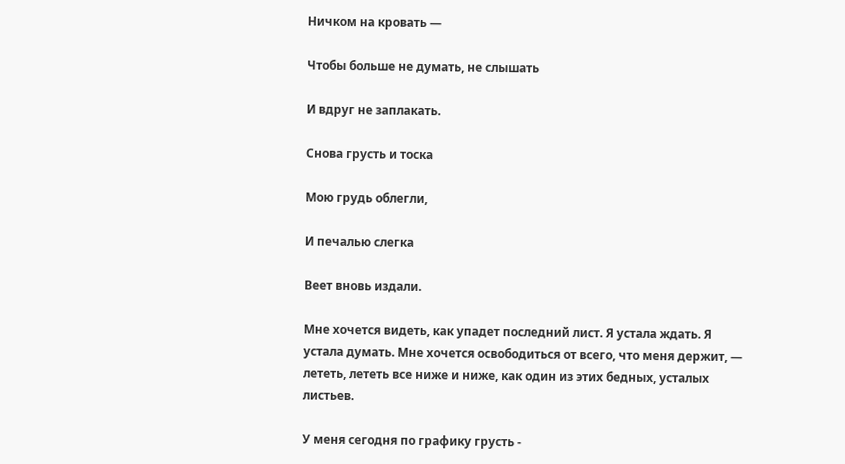Ничком на кровать —

Чтобы больше не думать, не слышать

И вдруг не заплакать.

Снова грусть и тоска

Мою грудь облегли,

И печалью слегка

Веет вновь издали.

Мне хочется видеть, как упадет последний лист. Я устала ждать. Я устала думать. Мне хочется освободиться от всего, что меня держит, — лететь, лететь все ниже и ниже, как один из этих бедных, усталых листьев.

У меня сегодня по графику грусть -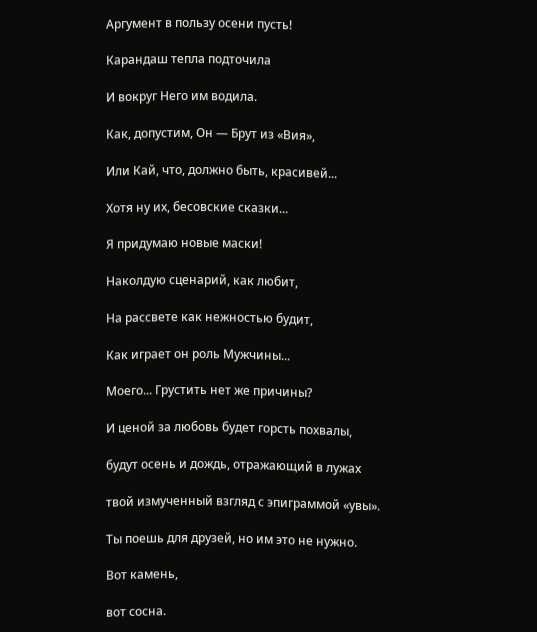Аргумент в пользу осени пусть!

Карандаш тепла подточила

И вокруг Него им водила.

Как, допустим, Он — Брут из «Вия»,

Или Кай, что, должно быть, красивей...

Хотя ну их, бесовские сказки...

Я придумаю новые маски!

Наколдую сценарий, как любит,

На рассвете как нежностью будит,

Как играет он роль Мужчины...

Моего... Грустить нет же причины?

И ценой за любовь будет горсть похвалы,

будут осень и дождь, отражающий в лужах

твой измученный взгляд с эпиграммой «увы».

Ты поешь для друзей, но им это не нужно.

Вот камень,

вот сосна.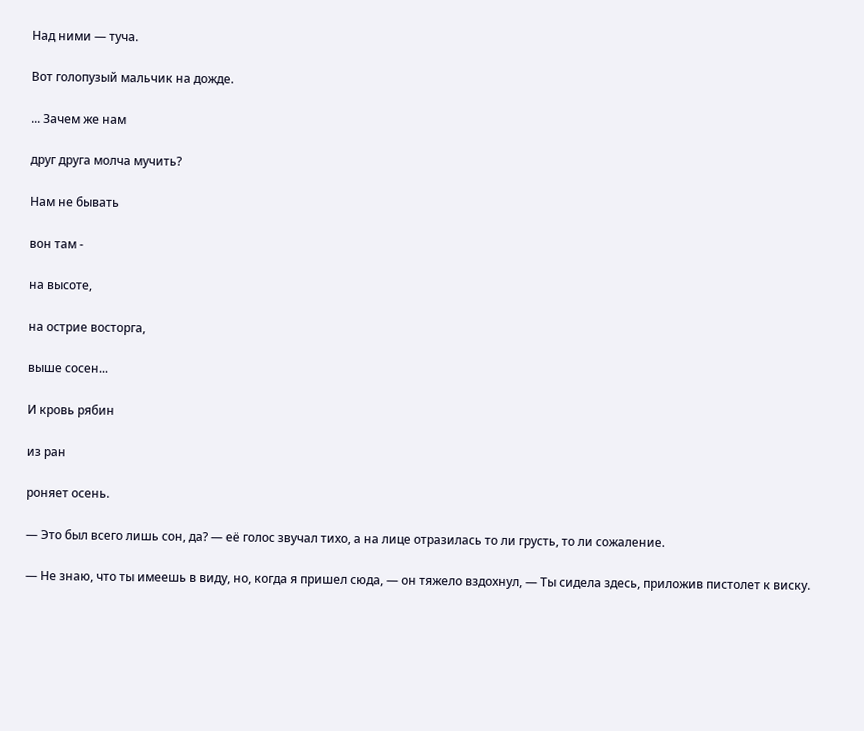Над ними — туча.

Вот голопузый мальчик на дожде.

... Зачем же нам

друг друга молча мучить?

Нам не бывать

вон там -

на высоте,

на острие восторга,

выше сосен...

И кровь рябин

из ран

роняет осень.

— Это был всего лишь сон, да? — её голос звучал тихо, а на лице отразилась то ли грусть, то ли сожаление.

— Не знаю, что ты имеешь в виду, но, когда я пришел сюда, — он тяжело вздохнул, — Ты сидела здесь, приложив пистолет к виску.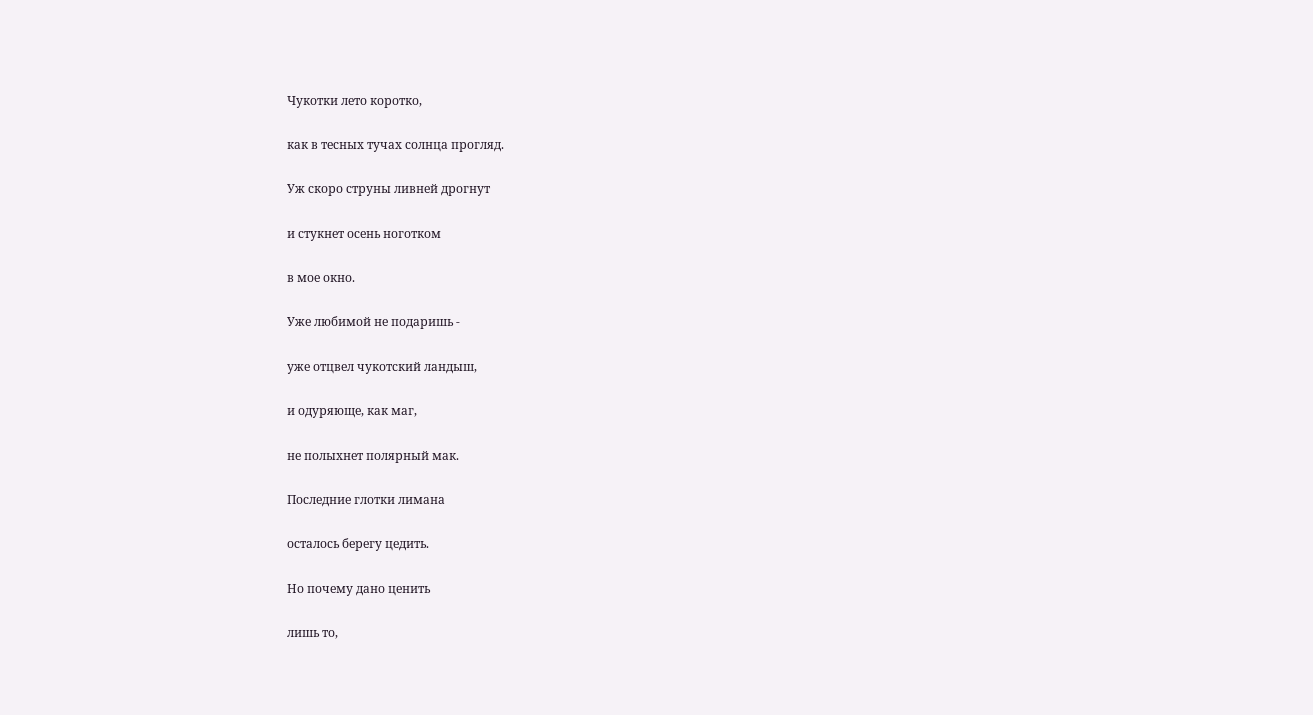Чукотки лето коротко,

как в тесных тучах солнца прогляд.

Уж скоро струны ливней дрогнут

и стукнет осень ноготком

в мое окно.

Уже любимой не подаришь -

уже отцвел чукотский ландыш,

и одуряюще, как маг,

не полыхнет полярный мак.

Последние глотки лимана

осталось берегу цедить.

Но почему дано ценить

лишь то,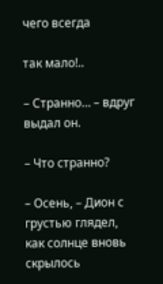чего всегда

так мало!..

– Странно… – вдруг выдал он.

– Что странно?

– Осень, – Дион с грустью глядел, как солнце вновь скрылось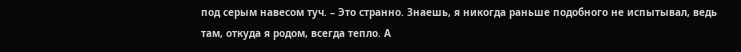под серым навесом туч. – Это странно. Знаешь, я никогда раньше подобного не испытывал, ведь там, откуда я родом, всегда тепло. А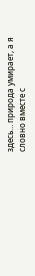здесь… природа умирает, а я словно вместе с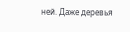ней. Даже деревья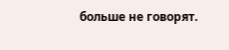больше не говорят.